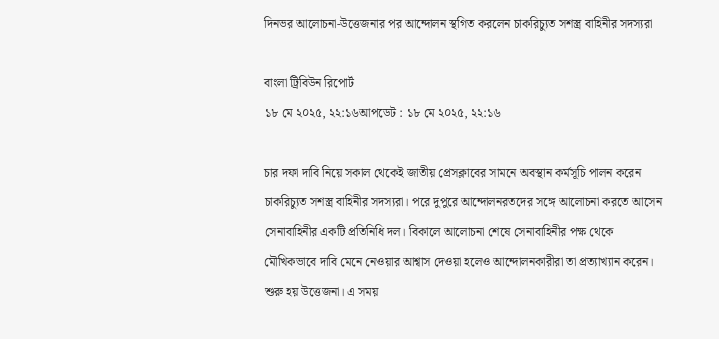দিনভর আলোচনা-উত্তেজনার পর আন্দোলন স্থগিত করলেন চাকরিচ্যুত সশস্ত্র বাহিনীর সদস্যরা

বাংলা ট্রিবিউন রিপোর্ট
১৮ মে ২০২৫, ২২:১৬আপডেট : ১৮ মে ২০২৫, ২২:১৬

চার দফা দাবি নিয়ে সকাল থেকেই জাতীয় প্রেসক্লাবের সামনে অবস্থান কর্মসূচি পালন করেন চাকরিচ্যুত সশস্ত্র বাহিনীর সদস্যরা। পরে দুপুরে আন্দোলনরতদের সঙ্গে আলোচনা করতে আসেন সেনাবাহিনীর একটি প্রতিনিধি দল। বিকালে আলোচনা শেষে সেনাবাহিনীর পক্ষ থেকে মৌখিকভাবে দাবি মেনে নেওয়ার আশ্বাস দেওয়া হলেও আন্দোলনকারীরা তা প্রত্যাখ্যান করেন। শুরু হয় উত্তেজনা। এ সময়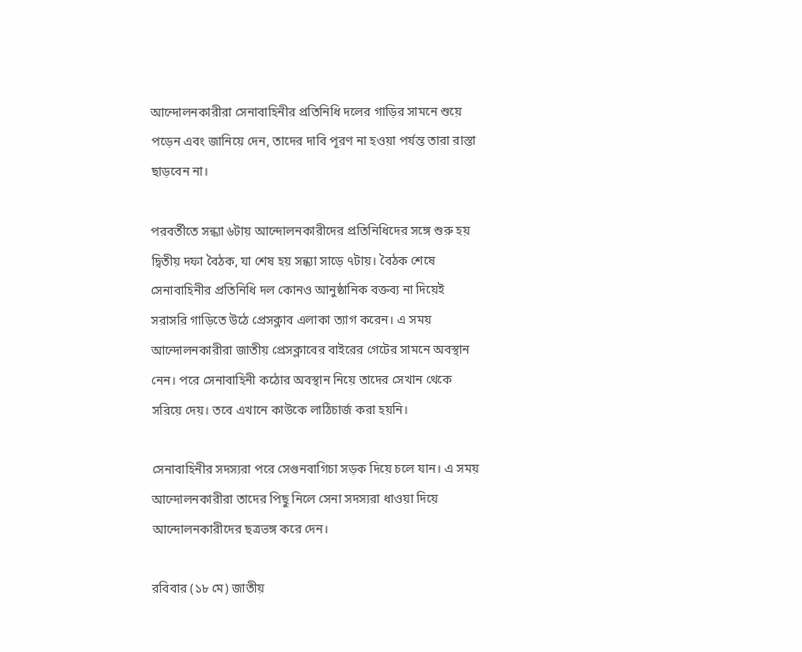আন্দোলনকারীরা সেনাবাহিনীর প্রতিনিধি দলের গাড়ির সামনে শুয়ে পড়েন এবং জানিয়ে দেন, তাদের দাবি পূরণ না হওয়া পর্যন্ত তারা রাস্তা ছাড়বেন না।

পরবর্তীতে সন্ধ্যা ৬টায় আন্দোলনকারীদের প্রতিনিধিদের সঙ্গে শুরু হয় দ্বিতীয় দফা বৈঠক, যা শেষ হয় সন্ধ্যা সাড়ে ৭টায়। বৈঠক শেষে সেনাবাহিনীর প্রতিনিধি দল কোনও আনুষ্ঠানিক বক্তব্য না দিয়েই সরাসরি গাড়িতে উঠে প্রেসক্লাব এলাকা ত্যাগ করেন। এ সময় আন্দোলনকারীরা জাতীয় প্রেসক্লাবের বাইরের গেটের সামনে অবস্থান নেন। পরে সেনাবাহিনী কঠোর অবস্থান নিয়ে তাদের সেখান থেকে সরিয়ে দেয়। তবে এখানে কাউকে লাঠিচার্জ করা হয়নি।

সেনাবাহিনীর সদস্যরা পরে সেগুনবাগিচা সড়ক দিয়ে চলে যান। এ সময় আন্দোলনকারীরা তাদের পিছু নিলে সেনা সদস্যরা ধাওয়া দিয়ে আন্দোলনকারীদের ছত্রভঙ্গ করে দেন।

রবিবার (১৮ মে) জাতীয়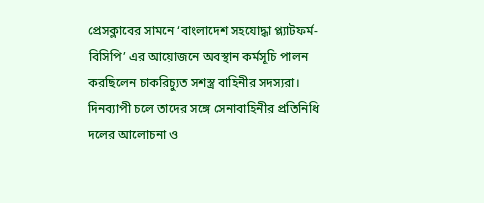প্রেসক্লাবের সামনে ‘বাংলাদেশ সহযোদ্ধা প্ল্যাটফর্ম-বিসিপি’ এর আয়োজনে অবস্থান কর্মসূচি পালন করছিলেন চাকরিচ্যুত সশস্ত্র বাহিনীর সদস্যরা। দিনব্যাপী চলে তাদের সঙ্গে সেনাবাহিনীর প্রতিনিধি দলের আলোচনা ও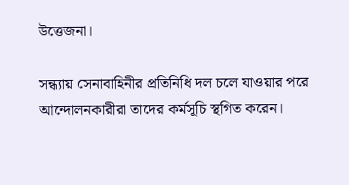উত্তেজনা।

সন্ধ্যায় সেনাবাহিনীর প্রতিনিধি দল চলে যাওয়ার পরে আন্দোলনকারীরা তাদের কর্মসূচি স্থগিত করেন।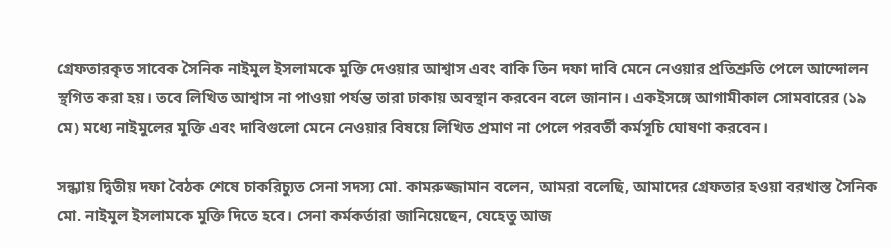গ্রেফতারকৃত সাবেক সৈনিক নাইমুল ইসলামকে মুক্তি দেওয়ার আশ্বাস এবং বাকি তিন দফা দাবি মেনে নেওয়ার প্রতিশ্রুতি পেলে আন্দোলন স্থগিত করা হয়। তবে লিখিত আশ্বাস না পাওয়া পর্যন্ত তারা ঢাকায় অবস্থান করবেন বলে জানান। একইসঙ্গে আগামীকাল সোমবারের (১৯ মে) মধ্যে নাইমুলের মুক্তি এবং দাবিগুলো মেনে নেওয়ার বিষয়ে লিখিত প্রমাণ না পেলে পরবর্তী কর্মসূচি ঘোষণা করবেন।

সন্ধ্যায় দ্বিতীয় দফা বৈঠক শেষে চাকরিচ্যুত সেনা সদস্য মো. কামরুজ্জামান বলেন, আমরা বলেছি, আমাদের গ্রেফতার হওয়া বরখাস্ত সৈনিক মো. নাইমুল ইসলামকে মুক্তি দিতে হবে। সেনা কর্মকর্তারা জানিয়েছেন, যেহেতু আজ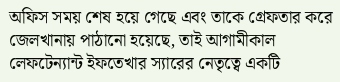অফিস সময় শেষ হয়ে গেছে এবং তাকে গ্রেফতার করে জেলখানায় পাঠানো হয়েছে, তাই আগামীকাল লেফটেন্যান্ট ইফতেখার স্যারের নেতৃত্বে একটি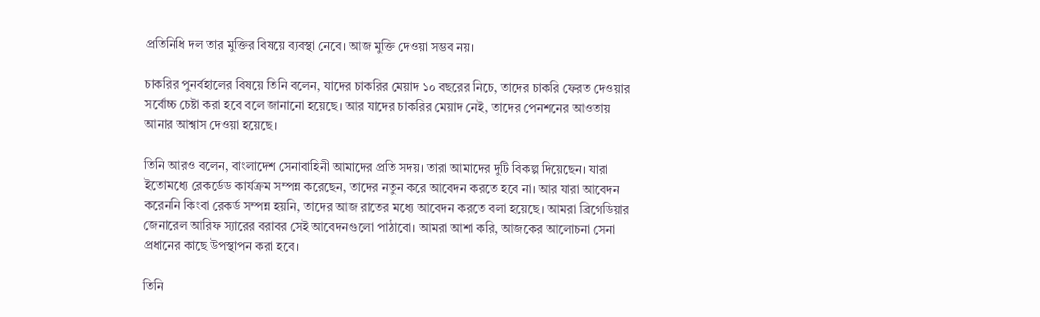প্রতিনিধি দল তার মুক্তির বিষয়ে ব্যবস্থা নেবে। আজ মুক্তি দেওয়া সম্ভব নয়।

চাকরির পুনর্বহালের বিষয়ে তিনি বলেন, যাদের চাকরির মেয়াদ ১০ বছরের নিচে, তাদের চাকরি ফেরত দেওয়ার সর্বোচ্চ চেষ্টা করা হবে বলে জানানো হয়েছে। আর যাদের চাকরির মেয়াদ নেই, তাদের পেনশনের আওতায় আনার আশ্বাস দেওয়া হয়েছে।

তিনি আরও বলেন, বাংলাদেশ সেনাবাহিনী আমাদের প্রতি সদয়। তারা আমাদের দুটি বিকল্প দিয়েছেন। যারা ইতোমধ্যে রেকর্ডেড কার্যক্রম সম্পন্ন করেছেন, তাদের নতুন করে আবেদন করতে হবে না। আর যারা আবেদন করেননি কিংবা রেকর্ড সম্পন্ন হয়নি, তাদের আজ রাতের মধ্যে আবেদন করতে বলা হয়েছে। আমরা ব্রিগেডিয়ার জেনারেল আরিফ স্যারের বরাবর সেই আবেদনগুলো পাঠাবো। আমরা আশা করি, আজকের আলোচনা সেনা প্রধানের কাছে উপস্থাপন করা হবে।

তিনি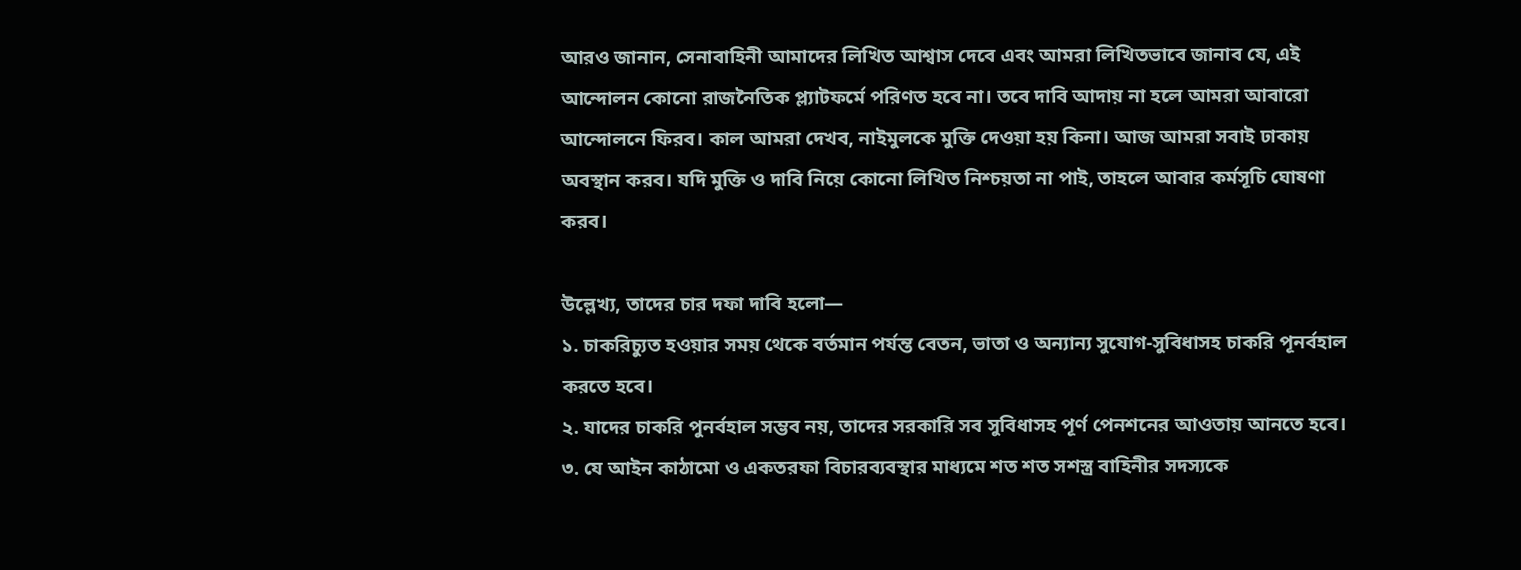আরও জানান, সেনাবাহিনী আমাদের লিখিত আশ্বাস দেবে এবং আমরা লিখিতভাবে জানাব যে, এই আন্দোলন কোনো রাজনৈতিক প্ল্যাটফর্মে পরিণত হবে না। তবে দাবি আদায় না হলে আমরা আবারো আন্দোলনে ফিরব। কাল আমরা দেখব, নাইমুলকে মুক্তি দেওয়া হয় কিনা। আজ আমরা সবাই ঢাকায় অবস্থান করব। যদি মুক্তি ও দাবি নিয়ে কোনো লিখিত নিশ্চয়তা না পাই, তাহলে আবার কর্মসূচি ঘোষণা করব।

উল্লেখ্য, তাদের চার দফা দাবি হলো—
১. চাকরিচ্যুত হওয়ার সময় থেকে বর্তমান পর্যন্ত বেতন, ভাতা ও অন্যান্য সুযোগ-সুবিধাসহ চাকরি পূনর্বহাল করতে হবে।
২. যাদের চাকরি পুনর্বহাল সম্ভব নয়, তাদের সরকারি সব সুবিধাসহ পূর্ণ পেনশনের আওতায় আনতে হবে।
৩. যে আইন কাঠামো ও একতরফা বিচারব্যবস্থার মাধ্যমে শত শত সশস্ত্র বাহিনীর সদস্যকে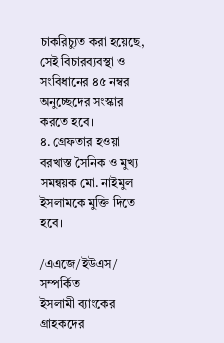চাকরিচ্যুত করা হয়েছে, সেই বিচারব্যবস্থা ও সংবিধানের ৪৫ নম্বর অনুচ্ছেদের সংস্কার করতে হবে।
৪. গ্রেফতার হওয়া বরখাস্ত সৈনিক ও মুখ্য সমন্বয়ক মো. নাইমুল ইসলামকে মুক্তি দিতে হবে।

/এএজে/ইউএস/
সম্পর্কিত
ইসলামী ব্যাংকের গ্রাহকদের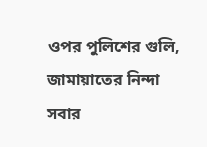ওপর পুলিশের গুলি, জামায়াতের নিন্দা
সবার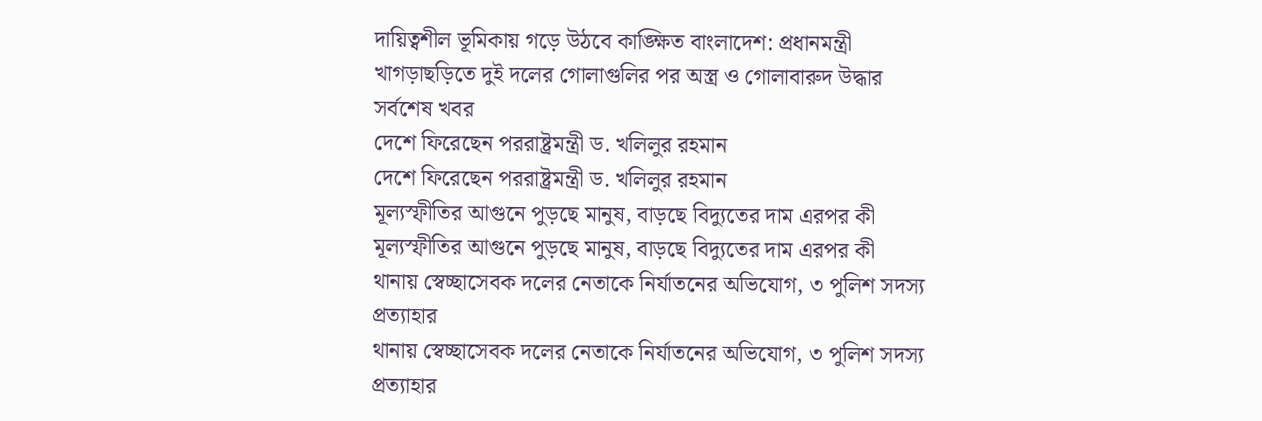দায়িত্বশীল ভূমিকায় গড়ে উঠবে কাঙ্ক্ষিত বাংলাদেশ: প্রধানমন্ত্রী
খাগড়াছড়িতে দুই দলের গোলাগুলির পর অস্ত্র ও গোলাবারুদ উদ্ধার
সর্বশেষ খবর
দেশে ফিরেছেন পররাষ্ট্রমন্ত্রী ড. খলিলুর রহমান
দেশে ফিরেছেন পররাষ্ট্রমন্ত্রী ড. খলিলুর রহমান
মূল্যস্ফীতির আগুনে পুড়ছে মানুষ, বাড়ছে বিদ্যুতের দাম এরপর কী
মূল্যস্ফীতির আগুনে পুড়ছে মানুষ, বাড়ছে বিদ্যুতের দাম এরপর কী
থানায় স্বেচ্ছাসেবক দলের নেতাকে নির্যাতনের অভিযোগ, ৩ পুলিশ সদস্য প্রত্যাহার
থানায় স্বেচ্ছাসেবক দলের নেতাকে নির্যাতনের অভিযোগ, ৩ পুলিশ সদস্য প্রত্যাহার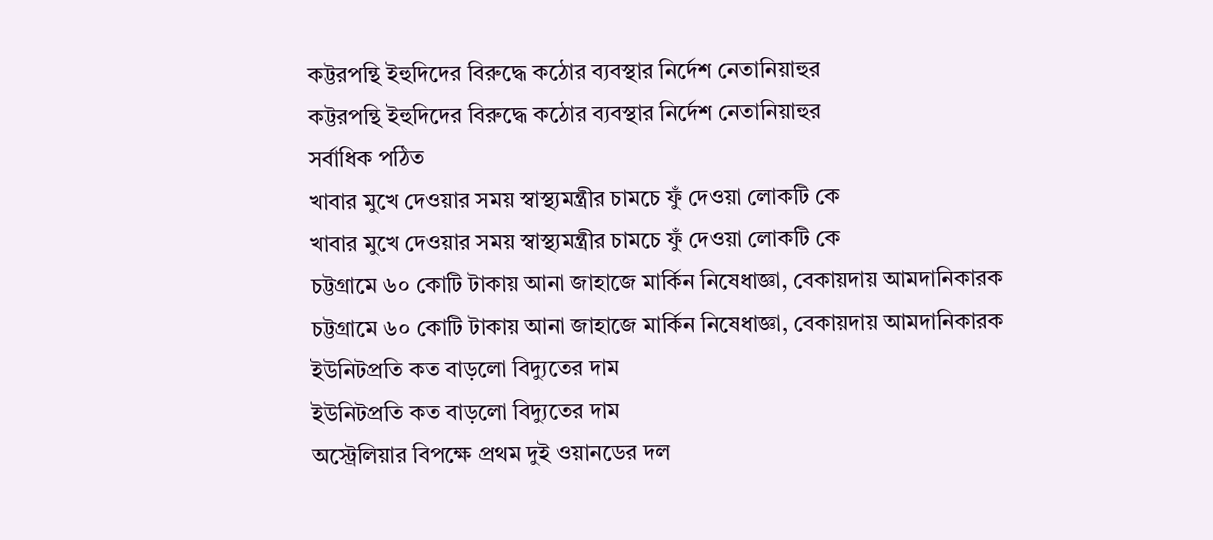কট্টরপন্থি ইহুদিদের বিরুদ্ধে কঠোর ব্যবস্থার নির্দেশ নেতানিয়াহুর
কট্টরপন্থি ইহুদিদের বিরুদ্ধে কঠোর ব্যবস্থার নির্দেশ নেতানিয়াহুর
সর্বাধিক পঠিত
খাবার মুখে দেওয়ার সময় স্বাস্থ্যমন্ত্রীর চামচে ফুঁ দেওয়া লোকটি কে
খাবার মুখে দেওয়ার সময় স্বাস্থ্যমন্ত্রীর চামচে ফুঁ দেওয়া লোকটি কে
চট্টগ্রামে ৬০ কোটি টাকায় আনা জাহাজে মার্কিন নিষেধাজ্ঞা, বেকায়দায় আমদানিকারক
চট্টগ্রামে ৬০ কোটি টাকায় আনা জাহাজে মার্কিন নিষেধাজ্ঞা, বেকায়দায় আমদানিকারক
ইউনিটপ্রতি কত বাড়লো বিদ্যুতের দাম
ইউনিটপ্রতি কত বাড়লো বিদ্যুতের দাম
অস্ট্রেলিয়ার বিপক্ষে প্রথম দুই ওয়ানডের দল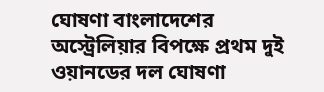ঘোষণা বাংলাদেশের
অস্ট্রেলিয়ার বিপক্ষে প্রথম দুই ওয়ানডের দল ঘোষণা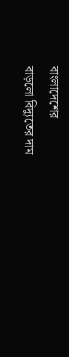বাংলাদেশের
বাড়লো বিদ্যুতের দাম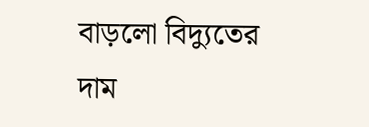বাড়লো বিদ্যুতের দাম